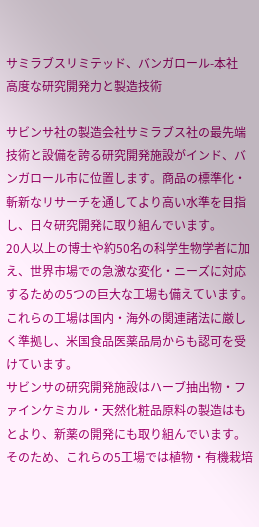サミラブスリミテッド、バンガロール-本社
高度な研究開発力と製造技術

サビンサ社の製造会社サミラブス社の最先端技術と設備を誇る研究開発施設がインド、バンガロール市に位置します。商品の標準化・斬新なリサーチを通してより高い水準を目指し、日々研究開発に取り組んでいます。
20人以上の博士や約50名の科学生物学者に加え、世界市場での急激な変化・ニーズに対応するための5つの巨大な工場も備えています。
これらの工場は国内・海外の関連諸法に厳しく準拠し、米国食品医薬品局からも認可を受けています。
サビンサの研究開発施設はハーブ抽出物・ファインケミカル・天然化粧品原料の製造はもとより、新薬の開発にも取り組んでいます。そのため、これらの5工場では植物・有機栽培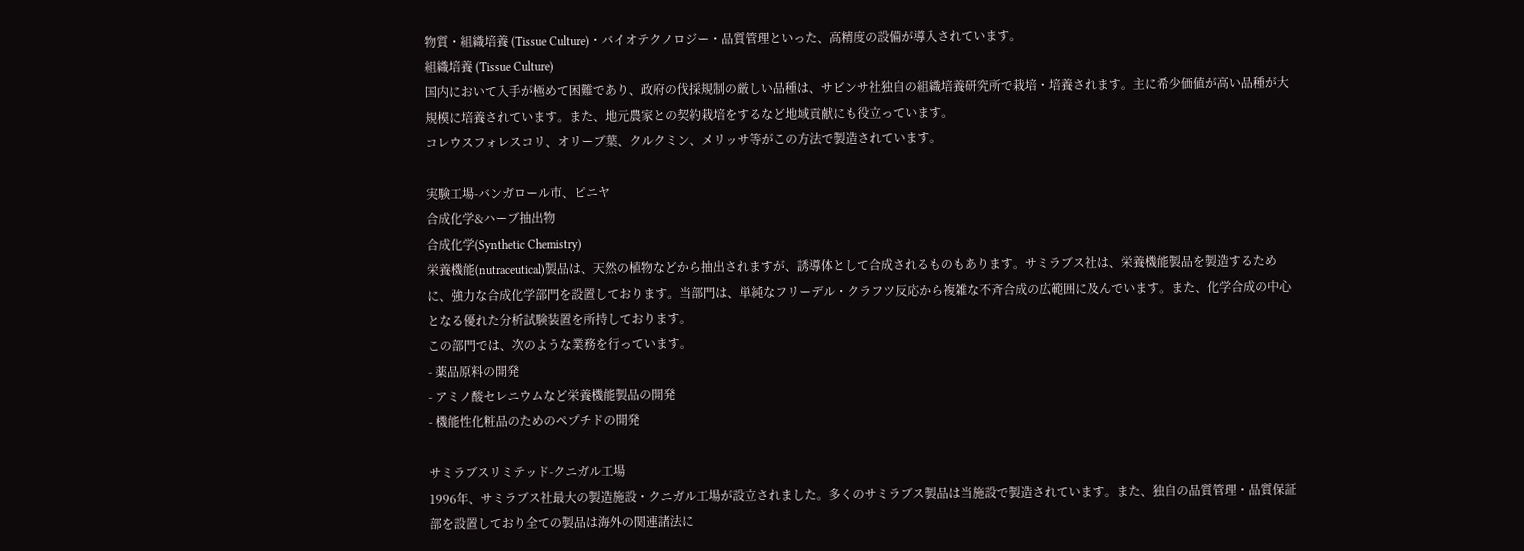物質・組織培養 (Tissue Culture)・バイオテクノロジー・品質管理といった、高精度の設備が導入されています。
組織培養 (Tissue Culture)
国内において入手が極めて困難であり、政府の伐採規制の厳しい品種は、サビンサ社独自の組織培養研究所で栽培・培養されます。主に希少価値が高い品種が大規模に培養されています。また、地元農家との契約栽培をするなど地域貢献にも役立っています。
コレウスフォレスコリ、オリーブ葉、クルクミン、メリッサ等がこの方法で製造されています。

実験工場-バンガロール市、ピニヤ
合成化学&ハーブ抽出物
合成化学(Synthetic Chemistry)
栄養機能(nutraceutical)製品は、天然の植物などから抽出されますが、誘導体として合成されるものもあります。サミラブス社は、栄養機能製品を製造するために、強力な合成化学部門を設置しております。当部門は、単純なフリーデル・クラフツ反応から複雑な不斉合成の広範囲に及んでいます。また、化学合成の中心となる優れた分析試験装置を所持しております。
この部門では、次のような業務を行っています。
- 薬品原料の開発
- アミノ酸セレニウムなど栄養機能製品の開発
- 機能性化粧品のためのペプチドの開発

サミラブスリミテッド-クニガル工場
1996年、サミラブス社最大の製造施設・クニガル工場が設立されました。多くのサミラブス製品は当施設で製造されています。また、独自の品質管理・品質保証部を設置しており全ての製品は海外の関連諸法に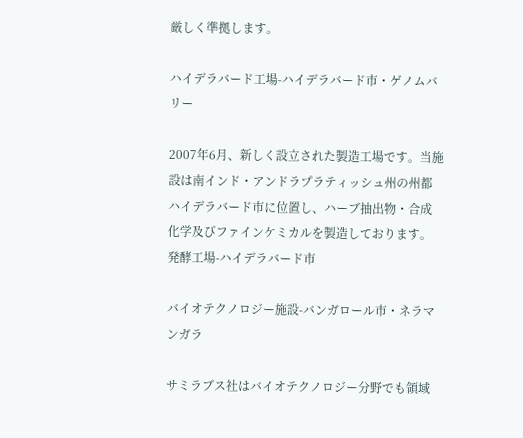厳しく準拠します。

ハイデラバード工場-ハイデラバード市・ゲノムバリー

2007年6月、新しく設立された製造工場です。当施設は南インド・アンドラプラティッシュ州の州都ハイデラバード市に位置し、ハーブ抽出物・合成化学及びファインケミカルを製造しております。
発酵工場-ハイデラバード市

バイオテクノロジー施設-バンガロール市・ネラマンガラ

サミラブス社はバイオテクノロジー分野でも領域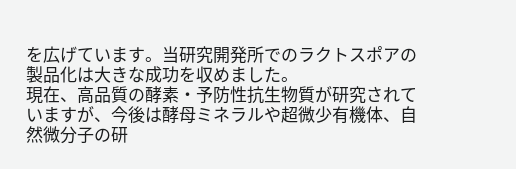を広げています。当研究開発所でのラクトスポアの製品化は大きな成功を収めました。
現在、高品質の酵素・予防性抗生物質が研究されていますが、今後は酵母ミネラルや超微少有機体、自然微分子の研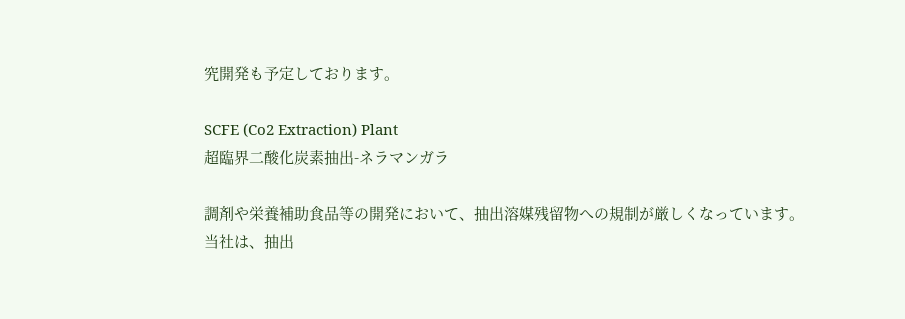究開発も予定しております。

SCFE (Co2 Extraction) Plant
超臨界二酸化炭素抽出-ネラマンガラ

調剤や栄養補助食品等の開発において、抽出溶媒残留物への規制が厳しくなっています。
当社は、抽出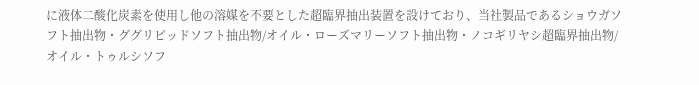に液体二酸化炭素を使用し他の溶媒を不要とした超臨界抽出装置を設けており、当社製品であるショウガソフト抽出物・ググリピッドソフト抽出物/オイル・ローズマリーソフト抽出物・ノコギリヤシ超臨界抽出物/オイル・トゥルシソフ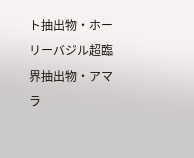ト抽出物・ホーリーバジル超臨界抽出物・アマラ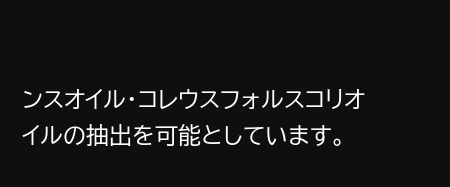ンスオイル・コレウスフォルスコリオイルの抽出を可能としています。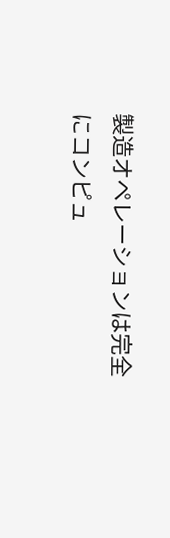製造オペレーションは完全にコンピュ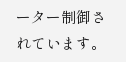ーター制御されています。